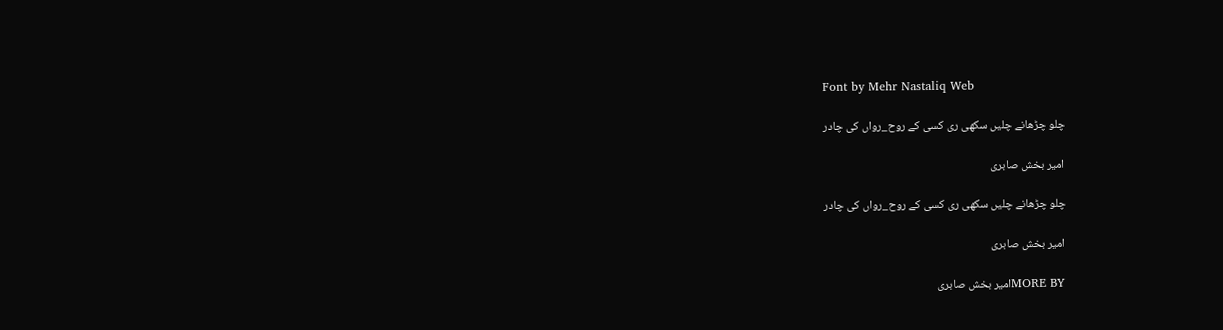Font by Mehr Nastaliq Web

چلو چڑھانے چلیں سکھی ری کسی کے روح_رواں کی چادر

امیر بخش صابری

چلو چڑھانے چلیں سکھی ری کسی کے روح_رواں کی چادر

امیر بخش صابری

MORE BYامیر بخش صابری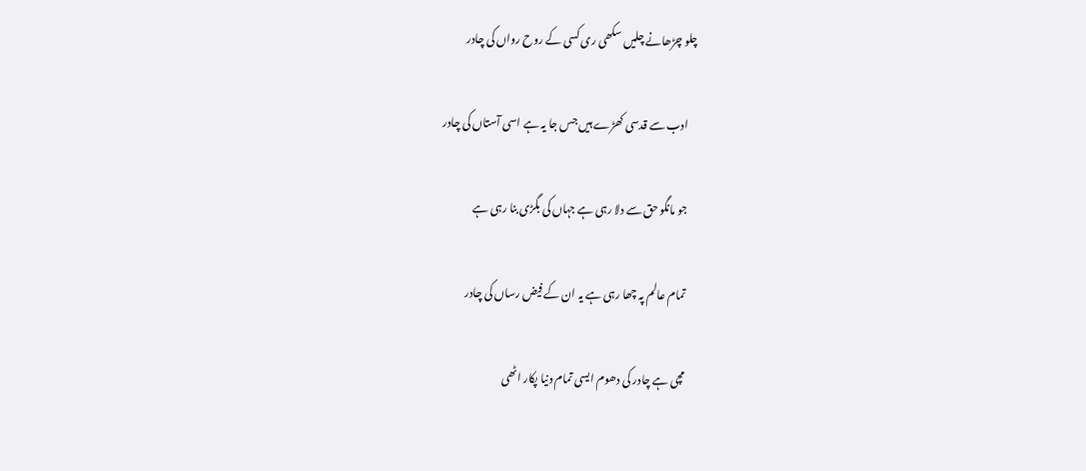چلو چڑھانے چلیں سکھی ری کسی کے روح رواں کی چادر

    ادب سے قدسی کھڑے ہیں جس جا یہ ہے اسی آستاں کی چادر

    جو مانگو حق سے دلا رہی ہے جہاں کی بگڑی بنا رہی ہے

    تمام عالم پہ چھا رہی ہے یہ ان کے فیض رساں کی چادر

    مچی ہے چادر کی دھوم ایسی تمام دنیا پکار اٹھی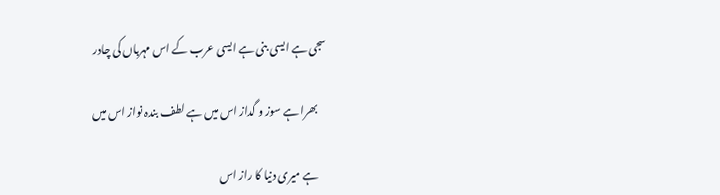سجی ہے ایسی بنی ہے ایسی عرب کے اس مہرباں کی چادر

    بھرا ہے سوز و گداز اس میں ہے لطف بندہ نواز اس میں

    ہے میری دنیا کا راز اس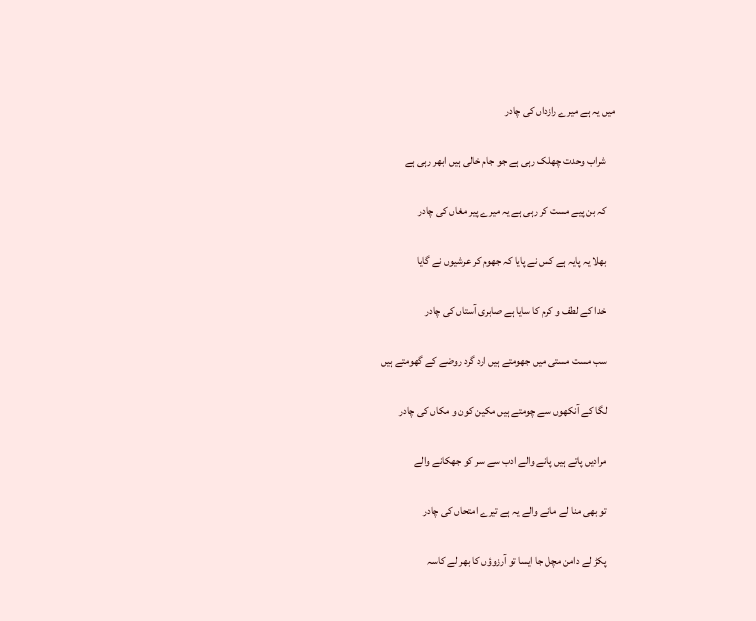میں یہ ہے میرے رازداں کی چادر

    شراب وحدت چھلک رہی ہے جو جام خالی ہیں ابھر رہی ہے

    کہ بن پیے مست کر رہی ہے یہ میرے پیر مغاں کی چادر

    بھلا یہ پایہ ہے کس نے پایا کہ جھوم کر عرشیوں نے گایا

    خدا کے لطف و کرم کا سایا ہے صابری آستاں کی چادر

    سب مست مستی میں جھومتے ہیں ارد گرد روضے کے گھومتے ہیں

    لگا کے آنکھوں سے چومتے ہیں مکین کون و مکاں کی چادر

    مرادیں پاتے ہیں پانے والے ادب سے سر کو جھکانے والے

    تو بھی منا لے مانے والے یہ ہے تیرے امتحاں کی چادر

    پکڑ لے دامن مچل جا ایسا تو آرزوؤں کا بھر لے کاسہ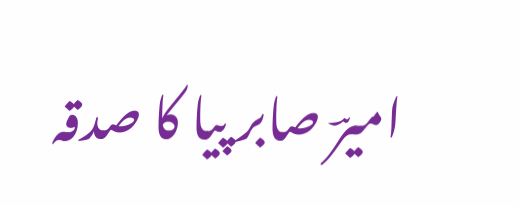امیرؔ صابر پیا کا صدقہ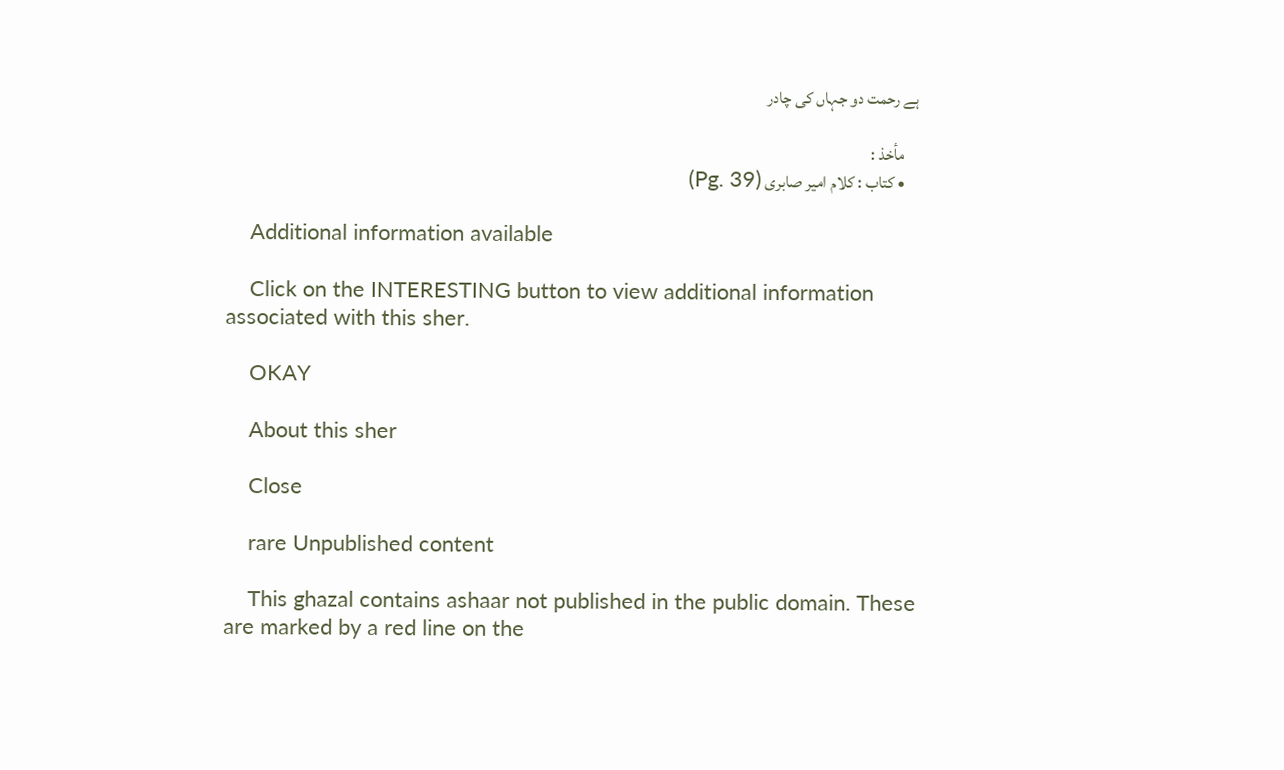ہے رحمت دو جہاں کی چادر

    مأخذ :
    • کتاب : کلام امیر صابری (Pg. 39)

    Additional information available

    Click on the INTERESTING button to view additional information associated with this sher.

    OKAY

    About this sher

    Close

    rare Unpublished content

    This ghazal contains ashaar not published in the public domain. These are marked by a red line on the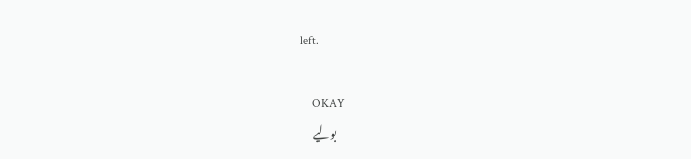left.

    OKAY
    بولیے